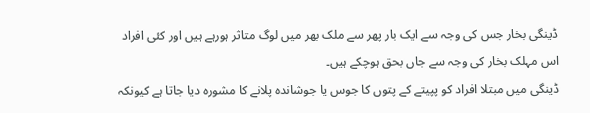ڈینگی بخار جس کی وجہ سے ایک بار پھر سے ملک بھر میں لوگ متاثر ہورہے ہیں اور کئی افراد اس مہلک بخار کی وجہ سے جاں بحق ہوچکے ہیں۔
ڈینگی میں مبتلا افراد کو پپیتے کے پتوں کا جوس یا جوشاندہ پلانے کا مشورہ دیا جاتا ہے کیونکہ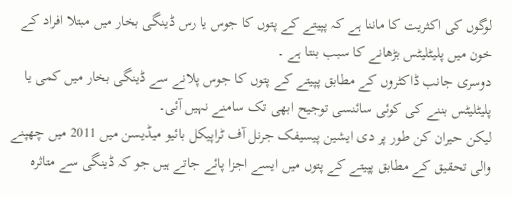لوگوں کی اکثریت کا ماننا ہے کہ پپیتے کے پتوں کا جوس یا رس ڈینگی بخار میں مبتلا افراد کے خون میں پلیٹلیٹس بڑھانے کا سبب بنتا ہے ۔
دوسری جانب ڈاکٹروں کے مطابق پپیتے کے پتوں کا جوس پلانے سے ڈینگی بخار میں کمی یا پلیٹلیٹس بننے کی کوئی سائنسی توجیح ابھی تک سامنے نہیں آئی۔
لیکن حیران کن طور پر دی ایشین پیسیفک جرنل آف ٹراپیکل بائیو میڈیسن میں 2011 میں چھپنے والی تحقیق کے مطابق پپیتے کے پتوں میں ایسے اجزا پائے جاتے ہیں جو کہ ڈینگی سے متاثرہ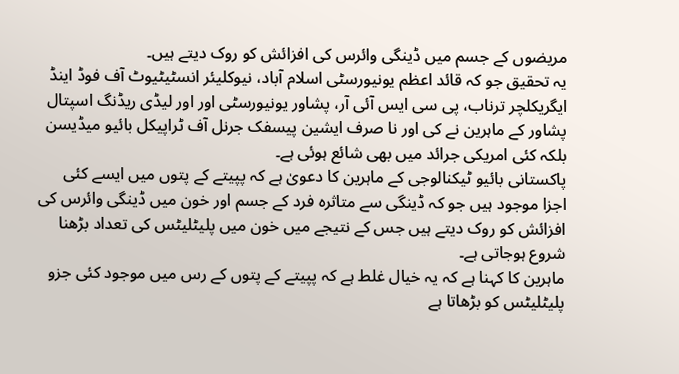مریضوں کے جسم میں ڈینگی وائرس کی افزائش کو روک دیتے ہیں۔
یہ تحقیق جو کہ قائد اعظم یونیورسٹی اسلام آباد، نیوکلیئر انسٹیٹیوٹ آف فوڈ اینڈ ایگریکلچر ترناب، پی سی ایس آئی آر، پشاور یونیورسٹی اور اور لیڈی ریڈنگ اسپتال پشاور کے ماہرین نے کی اور نا صرف ایشین پیسفک جرنل آف ٹراپیکل بائیو میڈیسن بلکہ کئی امریکی جرائد میں بھی شائع ہوئی ہے۔
پاکستانی بائیو ٹیکنالوجی کے ماہرین کا دعویٰ ہے کہ پپیتے کے پتوں میں ایسے کئی اجزا موجود ہیں جو کہ ڈینگی سے متاثرہ فرد کے جسم اور خون میں ڈینگی وائرس کی افزائش کو روک دیتے ہیں جس کے نتیجے میں خون میں پلیٹلیٹس کی تعداد بڑھنا شروع ہوجاتی ہے۔
ماہرین کا کہنا ہے کہ یہ خیال غلط ہے کہ پپیتے کے پتوں کے رس میں موجود کئی جزو پلیٹلیٹس کو بڑھاتا ہے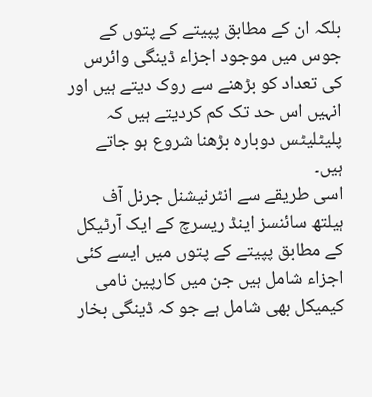بلکہ ان کے مطابق پپیتے کے پتوں کے جوس میں موجود اجزاء ڈینگی وائرس کی تعداد کو بڑھنے سے روک دیتے ہیں اور انہیں اس حد تک کم کردیتے ہیں کہ پلیٹلیٹس دوبارہ بڑھنا شروع ہو جاتے ہیں۔
اسی طریقے سے انٹرنیشنل جرنل آف ہیلتھ سائنسز اینڈ ریسرچ کے ایک آرٹیکل کے مطابق پپیتے کے پتوں میں ایسے کئی اجزاء شامل ہیں جن میں کارپین نامی کیمیکل بھی شامل ہے جو کہ ڈینگی بخار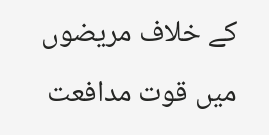کے خلاف مریضوں میں قوت مدافعت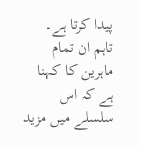پیدا کرتا ہے۔
تاہم ان تمام ماہرین کا کہنا ہے کہ اس سلسلے میں مزید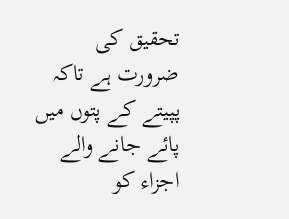تحقیق کی ضرورت ہے تاکہ پپیتے کے پتوں میں پائے جانے والے اجزاء کو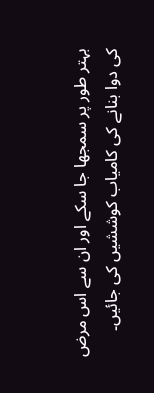بہتر طور پر سمجھا جا سکے اور ان سے اس مرض کی دوا بنانے کی کامیاب کوششیں کی جائیں۔